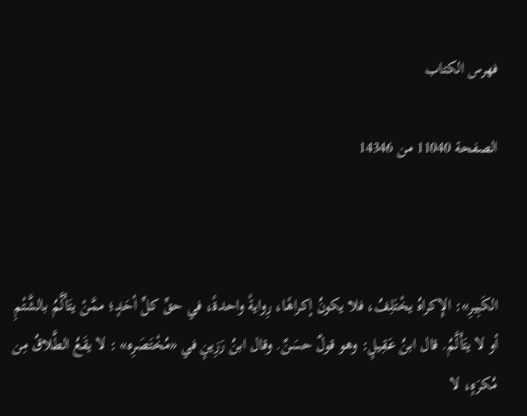فهرس الكتاب

الصفحة 11040 من 14346



الكَبِيرِ»: الإِكراهُ يخْتَلِفُ، فلا يكونُ إكراهًا، رِوايةً واحدةً، في حقِّ كلِّ أحَدٍ؛ ممَّنْ يتَأَلَّمُ بالشَّتْمِ أو لا يتَأَلَّمُ. قال ابنُ عَقِيلٍ: وهو قولٌ حسَنٌ. وقال ابنُ رَزِينٍ في «مُخْتَصَرِه» : لا يقَعُ الطَّلاقُ مِن مُكرَهٍ، لا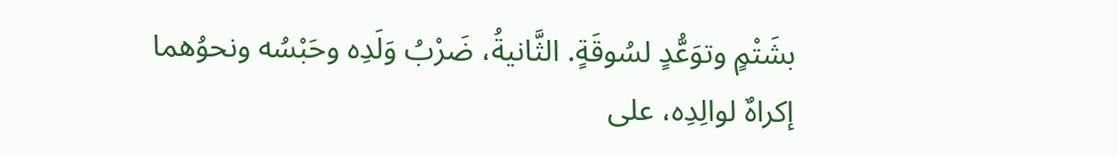بشَتْمٍ وتوَعُّدٍ لسُوقَةٍ. الثَّانيةُ، ضَرْبُ وَلَدِه وحَبْسُه ونحوُهما إكراهٌ لوالِدِه، على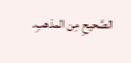الصَّحيحِ مِن المذهبِ.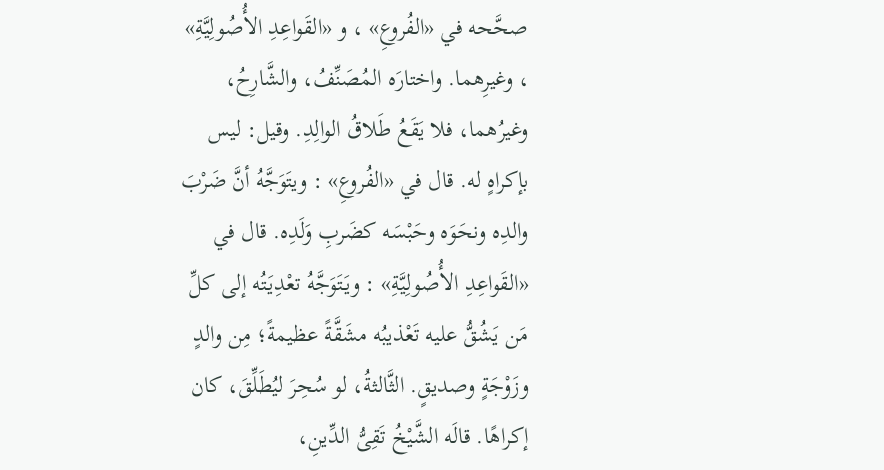صحَّحه في «الفُروعِ» ، و «القَواعِدِ الأُصُولِيَّةِ» ، وغيرِهما. واختارَه المُصَنِّفُ، والشَّارِحُ، وغيرُهما، فلا يَقَعُ طَلاقُ الوالِدِ. وقيل: ليس بإكراهٍ له. قال في «الفُروعِ» : ويتَوَجَّهُ أنَّ ضَرْبَ والدِه ونحَوَه وحَبْسَه كضَربِ وَلَدِه. قال في «القَواعِدِ الأُصُولِيَّةِ» : ويَتَوَجَّهُ تعْدِيَتُه إلى كلِّ مَن يَشُقُّ عليه تَعْذيبُه مشَقَّةً عظيمةً؛ مِن والدٍ وزَوْجَةٍ وصديقٍ. الثَّالثةُ، لو سُحِرَ ليُطَلِّقَ، كان إكراهًا. قالَه الشَّيْخُ تَقِىُّ الدِّينِ،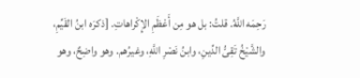رَحِمَه اللَّهُ. قلتُ: بل هو مِن أَعْظَمِ الإِكْراهاتِ. [ذكرَه ابنُ القَيِّمِ، والشَّيْخُ تَقِىُّ الدِّينِ، وابنُ نَصْرِ اللَّهِ، وغيرُهم. وهو واضِحٌ، وهو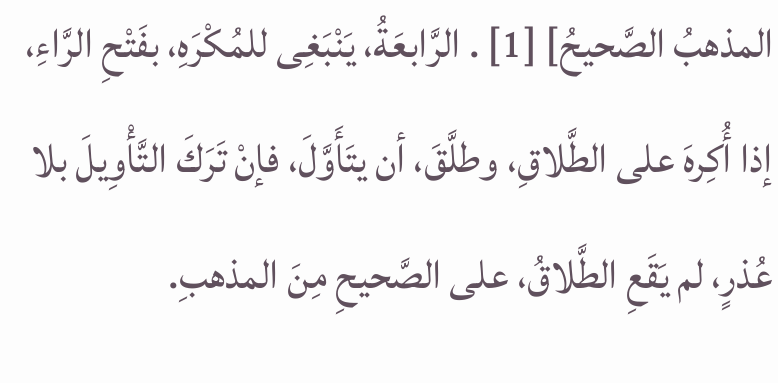المذهبُ الصَّحيحُ] [1] . الرَّابعَةُ، يَنْبَغِى للمُكْرَهِ، بفَتْحِ الرَّاءِ، إذا أُكِرهَ على الطَّلاقِ، وطلَّقَ، أن يتَأَوَّلَ، فإنْ تَرَكَ التَّأْوِيلَ بلا عُذرٍ، لم يَقَعِ الطَّلاقُ، على الصَّحيحِ مِنَ المذهبِ.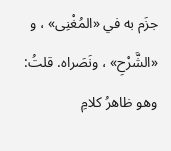جزَم به في «المُغْنِى» ، و «الشَّرْحِ» ، ونَصَراه. قلتُ: وهو ظاهرُ كلامِ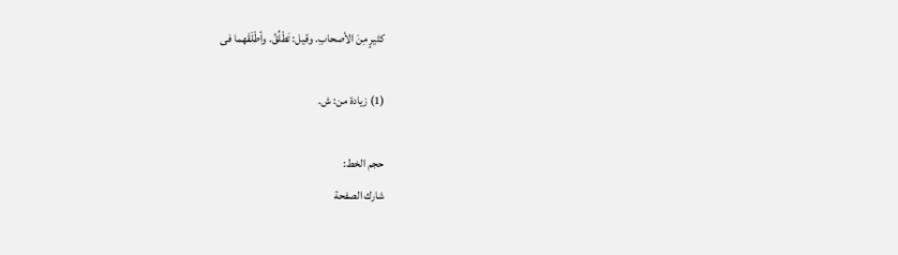كثيرٍ مِنَ الأصحابِ. وقيل: تَطْلُقُ. وأطْلَقَهما فى

(1) زيادة من: ش.

حجم الخط:
شارك الصفحة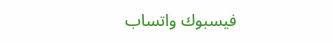فيسبوك واتساب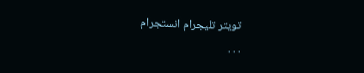تويتر تليجرام انستجرام
. . .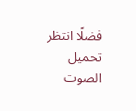فضلًا انتظر تحميل الصوت